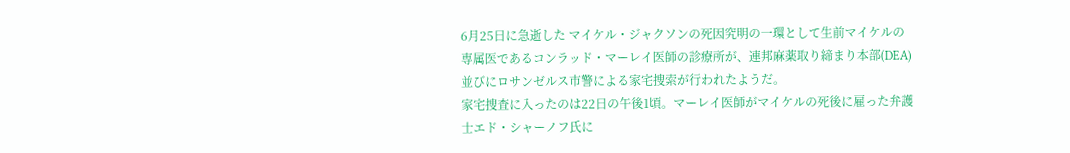6月25日に急逝した マイケル・ジャクソンの死因究明の一環として生前マイケルの専属医であるコンラッド・マーレイ医師の診療所が、連邦麻薬取り締まり本部(DEA)並びにロサンゼルス市警による家宅捜索が行われたようだ。
家宅捜査に入ったのは22日の午後1頃。マーレイ医師がマイケルの死後に雇った弁護士エド・シャーノフ氏に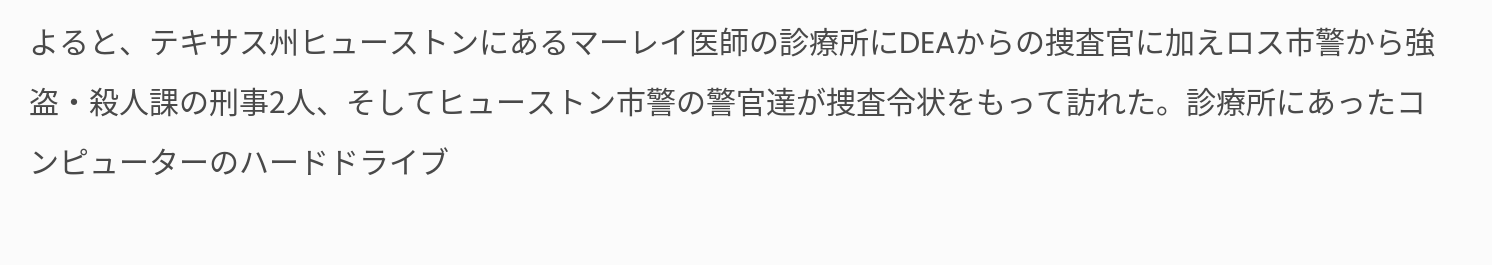よると、テキサス州ヒューストンにあるマーレイ医師の診療所にDEAからの捜査官に加えロス市警から強盗・殺人課の刑事2人、そしてヒューストン市警の警官達が捜査令状をもって訪れた。診療所にあったコンピューターのハードドライブ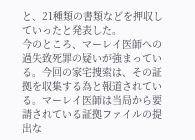と、21種類の書類などを押収していったと発表した。
今のところ、マーレイ医師への過失致死罪の疑いが強まっている。今回の家宅捜索は、その証拠を収集する為と報道されている。マーレイ医師は当局から要請されている証拠ファイルの提出な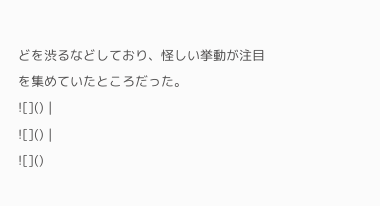どを渋るなどしており、怪しい挙動が注目を集めていたところだった。
![]() |
![]() |
![]()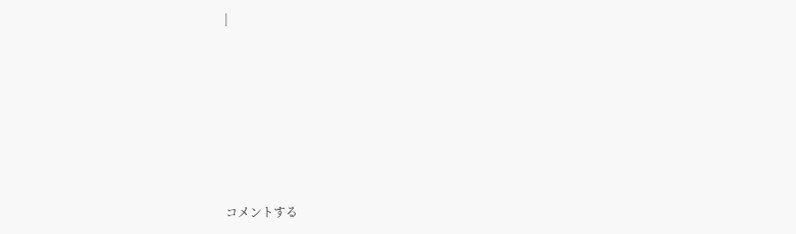|







コメントする